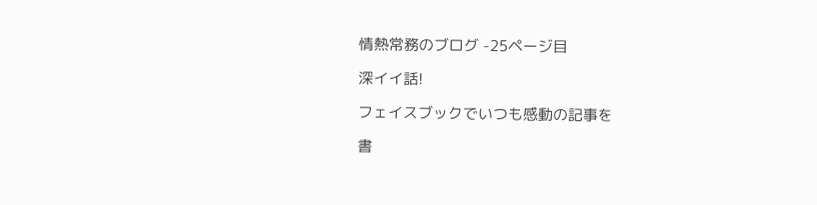情熱常務のブログ -25ページ目

深イイ話!

フェイスブックでいつも感動の記事を

書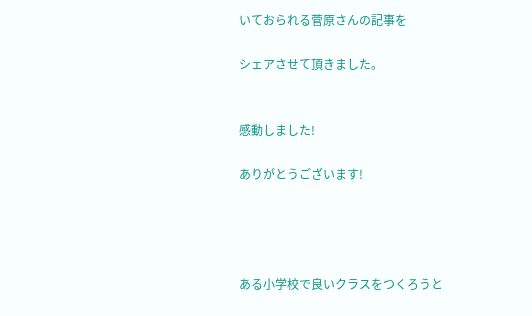いておられる菅原さんの記事を

シェアさせて頂きました。


感動しました!

ありがとうございます!




ある小学校で良いクラスをつくろうと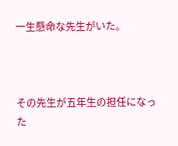一生懸命な先生がいた。



その先生が五年生の担任になった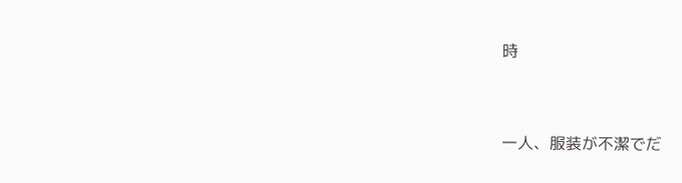時


一人、服装が不潔でだ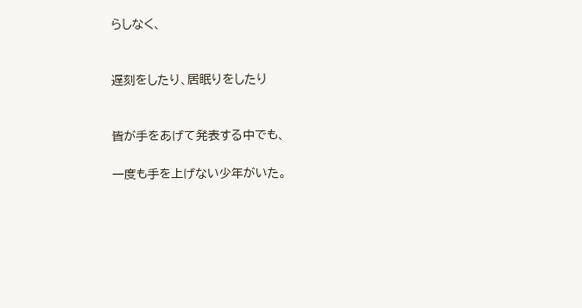らしなく、


遅刻をしたり、居眠りをしたり


皆が手をあげて発表する中でも、

一度も手を上げない少年がいた。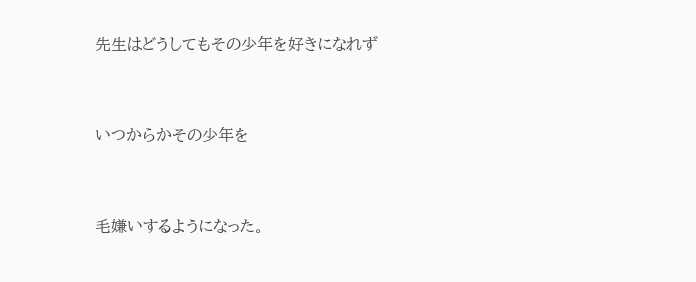先生はどうしてもその少年を好きになれず


いつからかその少年を


毛嫌いするようになった。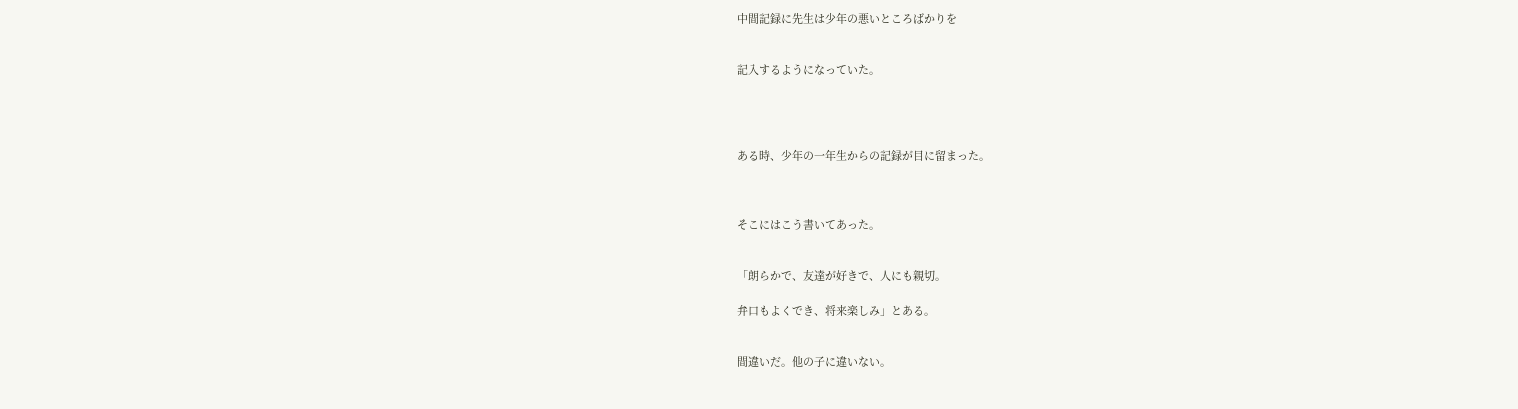中間記録に先生は少年の悪いところばかりを


記入するようになっていた。




ある時、少年の一年生からの記録が目に留まった。



そこにはこう書いてあった。


「朗らかで、友達が好きで、人にも親切。

弁口もよくでき、将来楽しみ」とある。


間違いだ。他の子に違いない。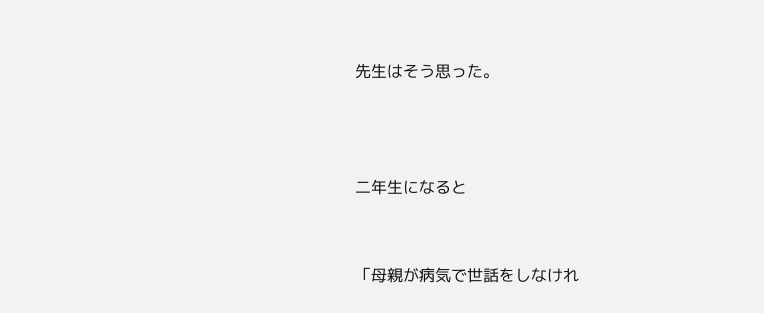先生はそう思った。



二年生になると


「母親が病気で世話をしなけれ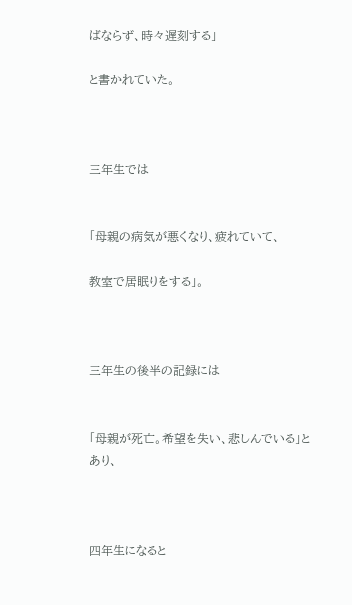ばならず、時々遅刻する」

と書かれていた。



三年生では


「母親の病気が悪くなり、疲れていて、

教室で居眠りをする」。



三年生の後半の記録には


「母親が死亡。希望を失い、悲しんでいる」とあり、



四年生になると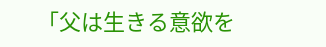「父は生きる意欲を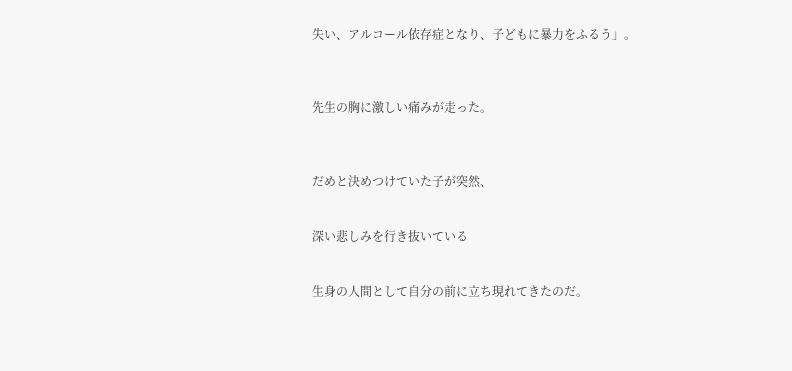失い、アルコール依存症となり、子どもに暴力をふるう」。



先生の胸に激しい痛みが走った。



だめと決めつけていた子が突然、


深い悲しみを行き抜いている


生身の人間として自分の前に立ち現れてきたのだ。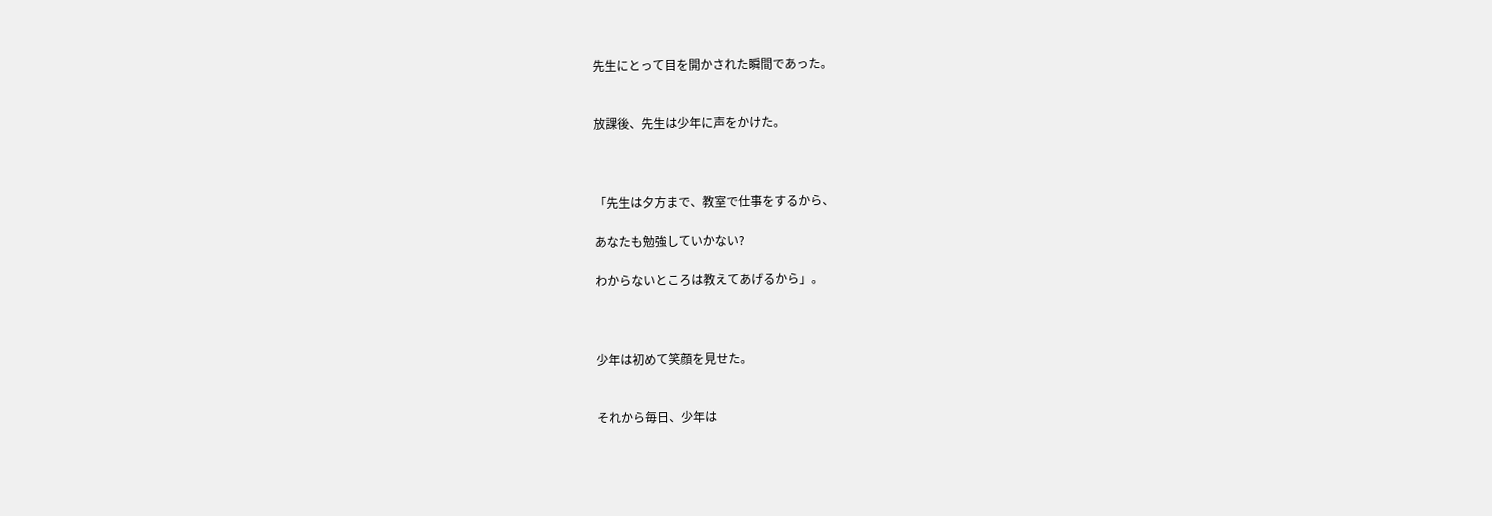先生にとって目を開かされた瞬間であった。


放課後、先生は少年に声をかけた。



「先生は夕方まで、教室で仕事をするから、

あなたも勉強していかない?

わからないところは教えてあげるから」。



少年は初めて笑顔を見せた。


それから毎日、少年は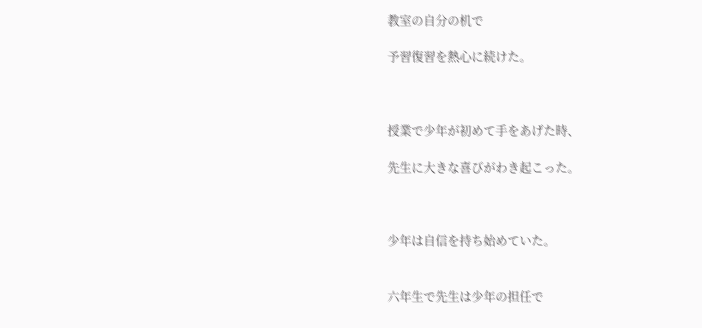教室の自分の机で

予習復習を熱心に続けた。



授業で少年が初めて手をあげた時、

先生に大きな喜びがわき起こった。



少年は自信を持ち始めていた。


六年生で先生は少年の担任で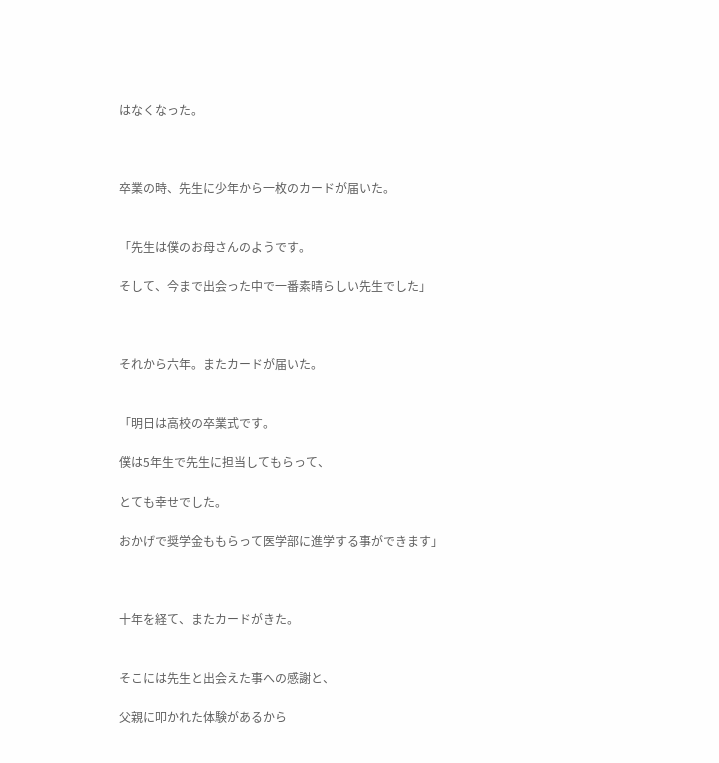はなくなった。



卒業の時、先生に少年から一枚のカードが届いた。


「先生は僕のお母さんのようです。

そして、今まで出会った中で一番素晴らしい先生でした」



それから六年。またカードが届いた。


「明日は高校の卒業式です。

僕は5年生で先生に担当してもらって、

とても幸せでした。

おかげで奨学金ももらって医学部に進学する事ができます」



十年を経て、またカードがきた。


そこには先生と出会えた事への感謝と、

父親に叩かれた体験があるから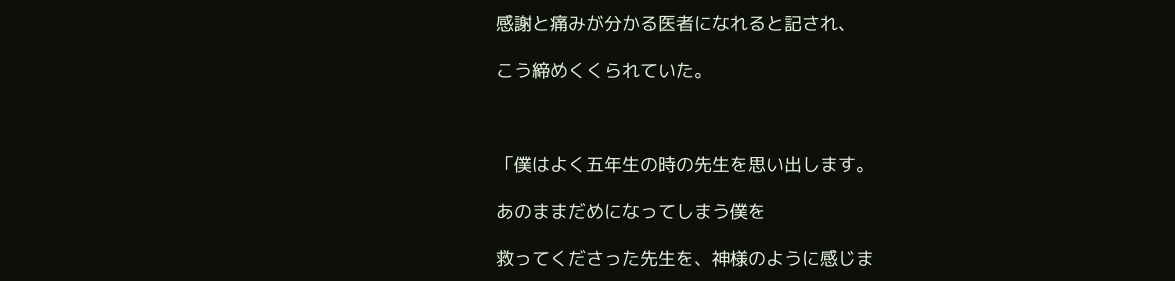感謝と痛みが分かる医者になれると記され、

こう締めくくられていた。



「僕はよく五年生の時の先生を思い出します。

あのままだめになってしまう僕を

救ってくださった先生を、神様のように感じま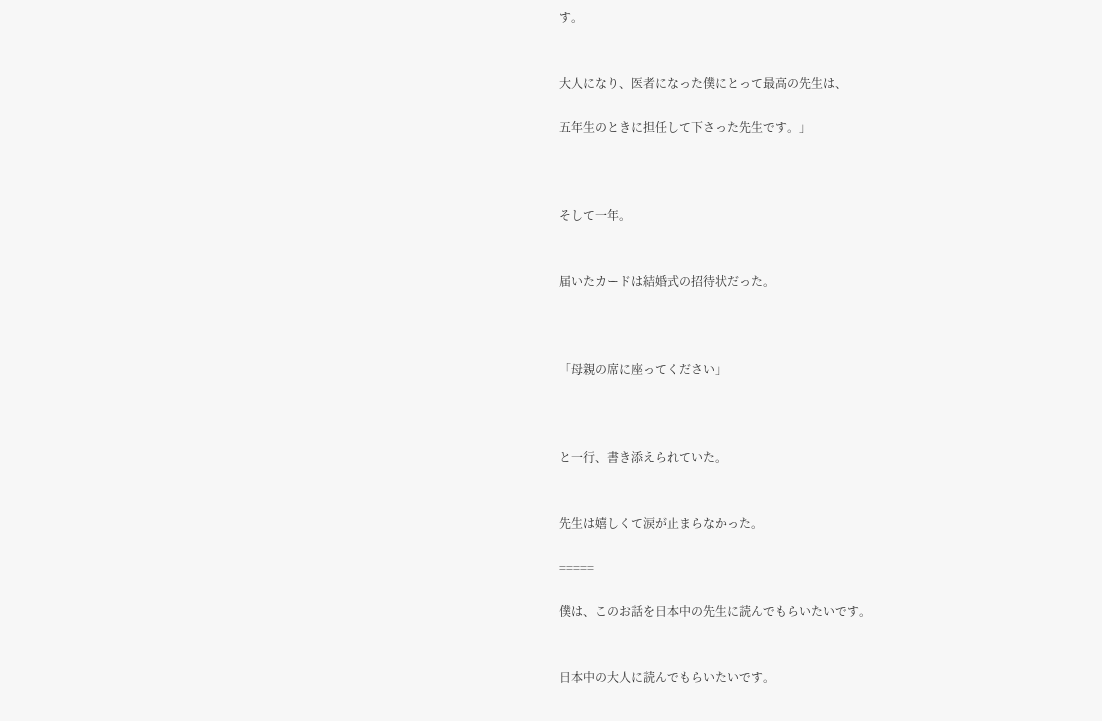す。


大人になり、医者になった僕にとって最高の先生は、

五年生のときに担任して下さった先生です。」



そして一年。


届いたカードは結婚式の招待状だった。



「母親の席に座ってください」



と一行、書き添えられていた。


先生は嬉しくて涙が止まらなかった。

=====

僕は、このお話を日本中の先生に読んでもらいたいです。


日本中の大人に読んでもらいたいです。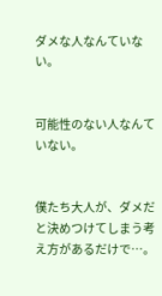ダメな人なんていない。


可能性のない人なんていない。


僕たち大人が、ダメだと決めつけてしまう考え方があるだけで…。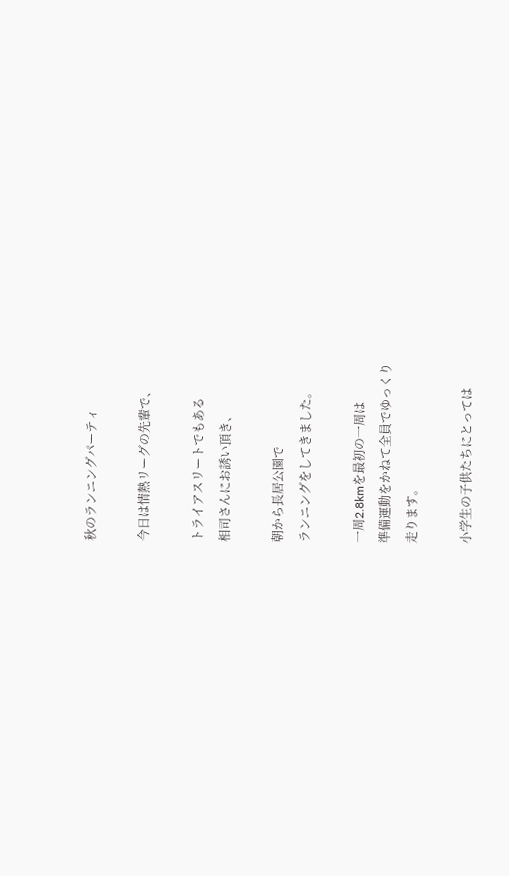秋のランニングパーティ

今日は情熱リーグの先輩で、

トライアスリートでもある
相司さんにお誘い頂き、

朝から長居公園で
ランニングをしてきました。

一周2.8kmを最初の一周は
準備運動をかねて全員でゆっくり
走ります。

小学生の子供たちにとっては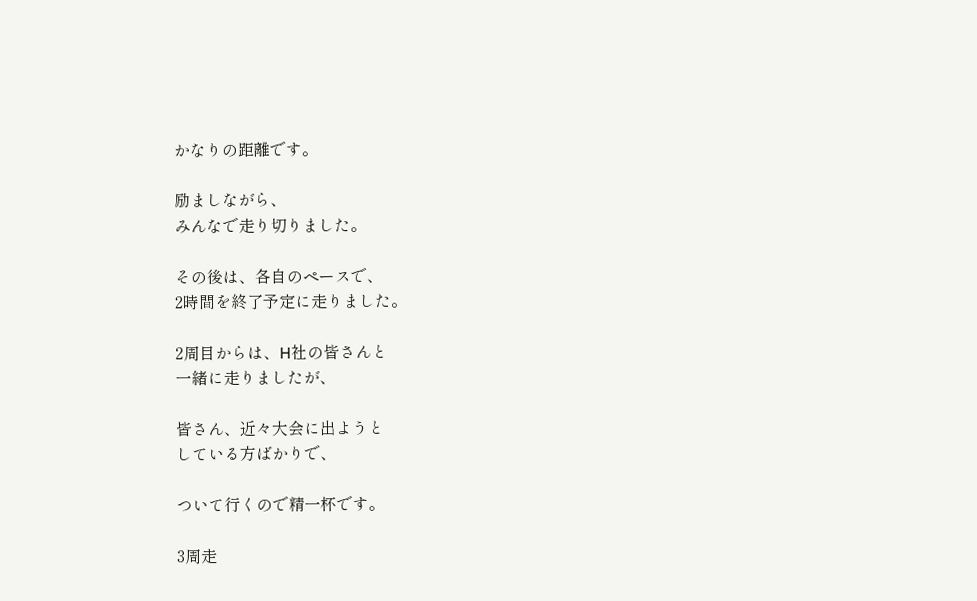かなりの距離です。

励ましながら、
みんなで走り切りました。

その後は、各自のペースで、
2時間を終了予定に走りました。

2周目からは、H社の皆さんと
一緒に走りましたが、

皆さん、近々大会に出ようと
している方ばかりで、

ついて行くので精一杯です。

3周走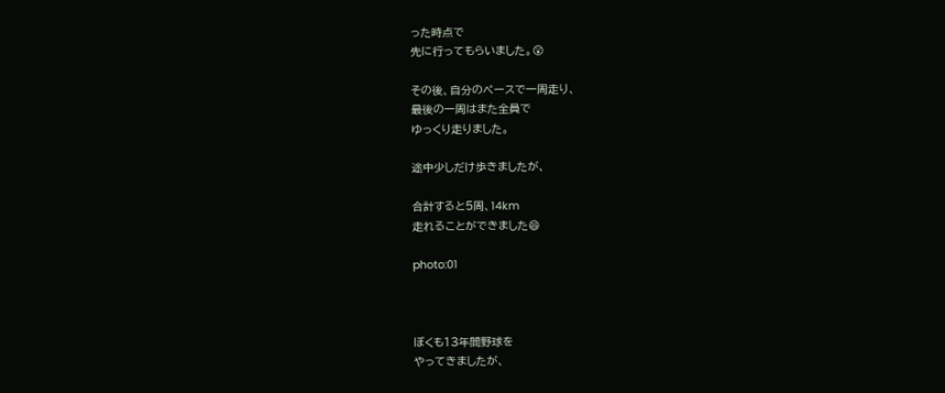った時点で
先に行ってもらいました。😲

その後、自分のペースで一周走り、
最後の一周はまた全員で
ゆっくり走りました。

途中少しだけ歩きましたが、

合計すると5周、14km
走れることができました😄

photo:01



ぼくも13年間野球を
やってきましたが、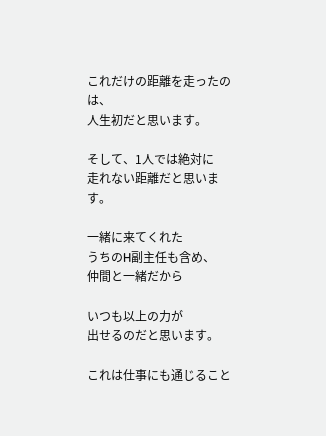これだけの距離を走ったのは、
人生初だと思います。

そして、1人では絶対に
走れない距離だと思います。

一緒に来てくれた
うちのH副主任も含め、
仲間と一緒だから

いつも以上の力が
出せるのだと思います。

これは仕事にも通じること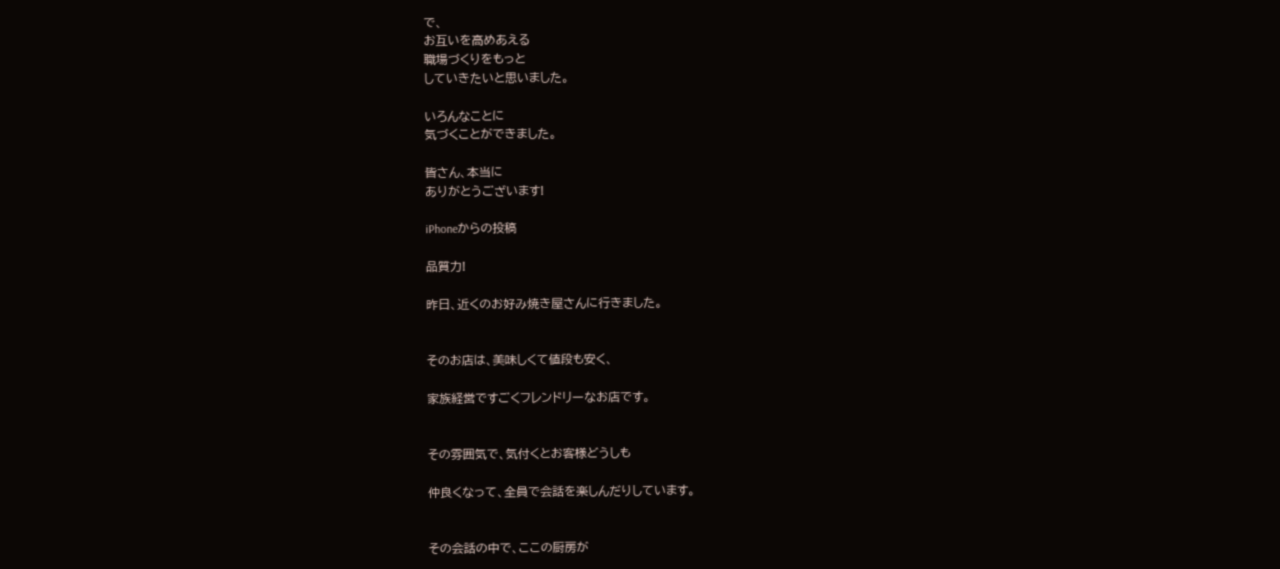で、
お互いを高めあえる
職場づくりをもっと
していきたいと思いました。

いろんなことに
気づくことができました。

皆さん、本当に
ありがとうございます!

iPhoneからの投稿

品質力!

昨日、近くのお好み焼き屋さんに行きました。


そのお店は、美味しくて値段も安く、

家族経営ですごくフレンドリーなお店です。


その雰囲気で、気付くとお客様どうしも

仲良くなって、全員で会話を楽しんだりしています。


その会話の中で、ここの厨房が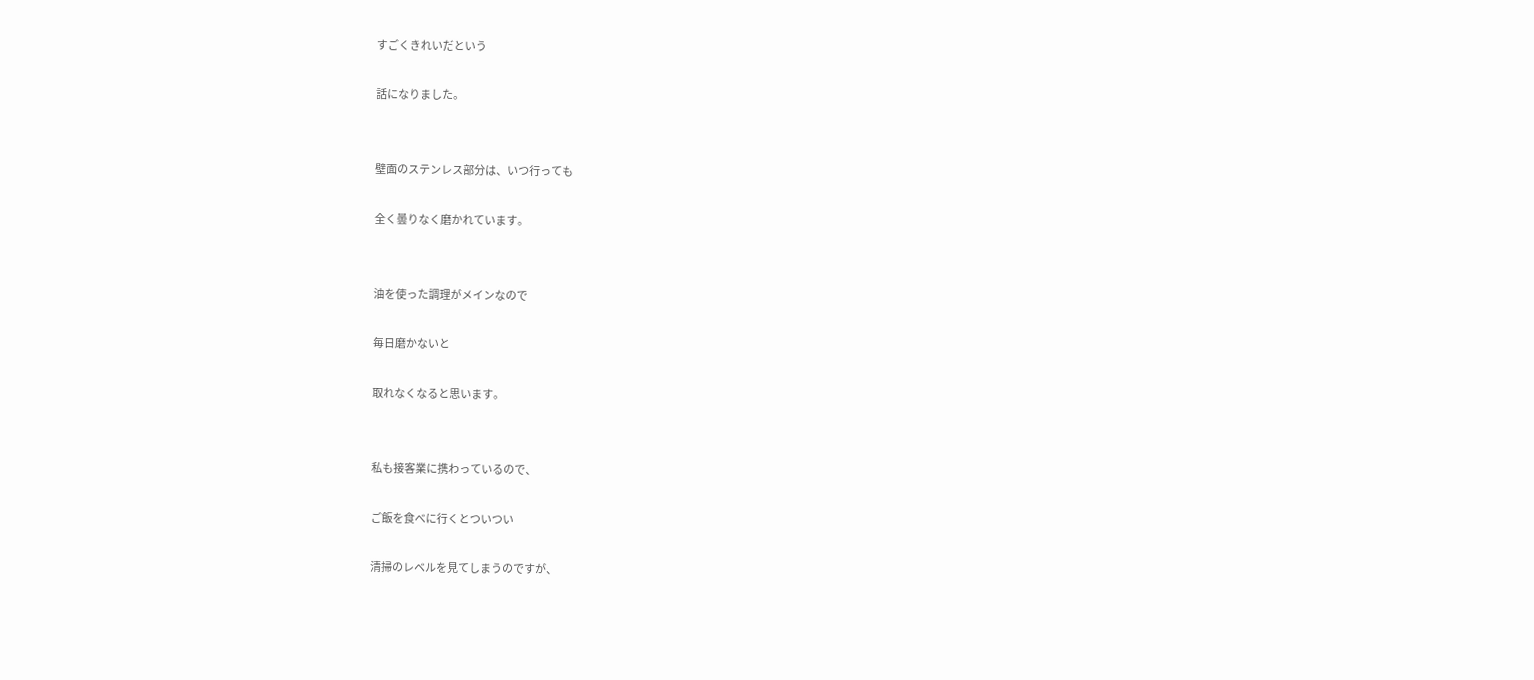すごくきれいだという

話になりました。


壁面のステンレス部分は、いつ行っても

全く曇りなく磨かれています。


油を使った調理がメインなので

毎日磨かないと

取れなくなると思います。


私も接客業に携わっているので、

ご飯を食べに行くとついつい

清掃のレベルを見てしまうのですが、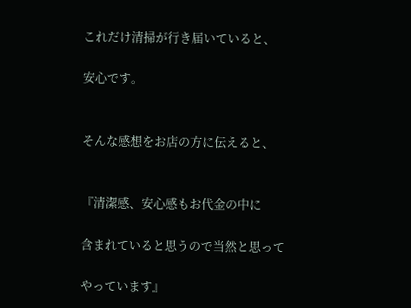これだけ清掃が行き届いていると、

安心です。


そんな感想をお店の方に伝えると、


『清潔感、安心感もお代金の中に

含まれていると思うので当然と思って

やっています』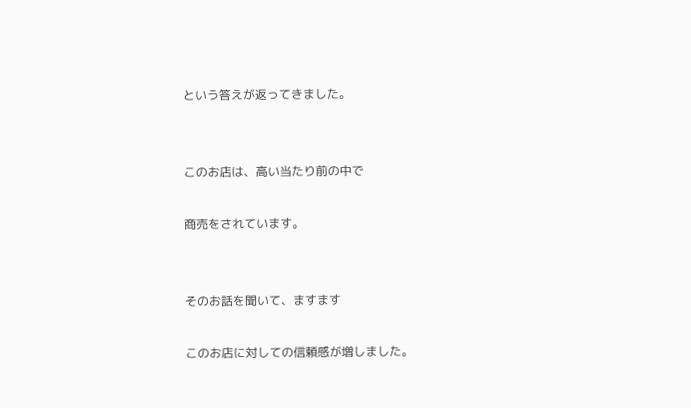という答えが返ってきました。


このお店は、高い当たり前の中で

商売をされています。


そのお話を聞いて、ますます

このお店に対しての信頼感が増しました。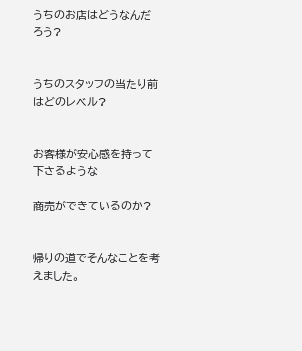うちのお店はどうなんだろう?


うちのスタッフの当たり前はどのレベル?


お客様が安心感を持って下さるような

商売ができているのか?


帰りの道でそんなことを考えました。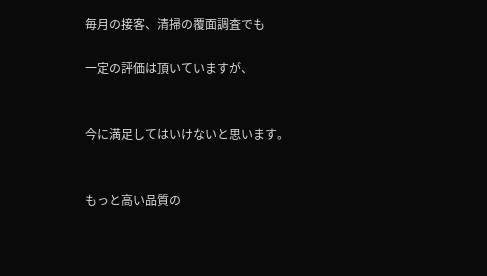毎月の接客、清掃の覆面調査でも

一定の評価は頂いていますが、


今に満足してはいけないと思います。


もっと高い品質の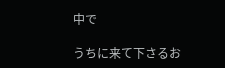中で

うちに来て下さるお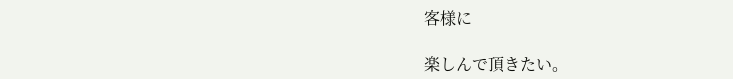客様に

楽しんで頂きたい。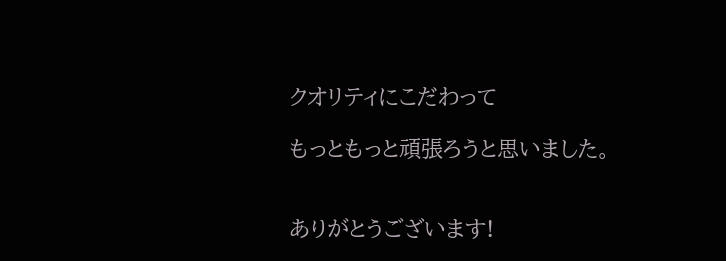クオリティにこだわって

もっともっと頑張ろうと思いました。


ありがとうございます!